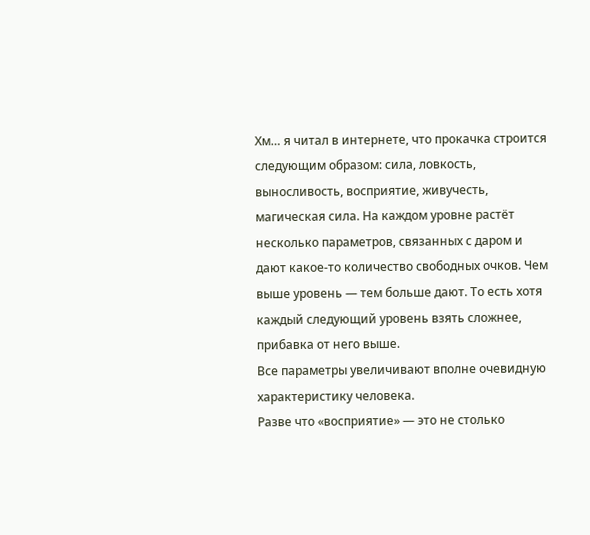Хм… я читал в интернете, что прокачка строится следующим образом: сила, ловкость, выносливость, восприятие, живучесть, магическая сила. На каждом уровне растёт несколько параметров, связанных с даром и дают какое-то количество свободных очков. Чем выше уровень — тем больше дают. То есть хотя каждый следующий уровень взять сложнее, прибавка от него выше.
Все параметры увеличивают вполне очевидную характеристику человека.
Разве что «восприятие» — это не столько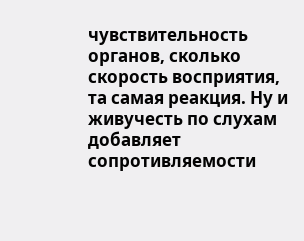чувствительность органов, сколько скорость восприятия, та самая реакция. Ну и живучесть по слухам добавляет сопротивляемости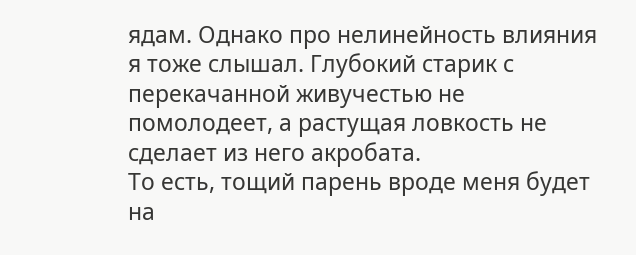ядам. Однако про нелинейность влияния я тоже слышал. Глубокий старик с перекачанной живучестью не помолодеет, а растущая ловкость не сделает из него акробата.
То есть, тощий парень вроде меня будет на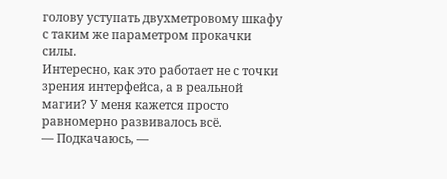голову уступать двухметровому шкафу с таким же параметром прокачки силы.
Интересно, как это работает не с точки зрения интерфейса, а в реальной магии? У меня кажется просто равномерно развивалось всё.
— Подкачаюсь, —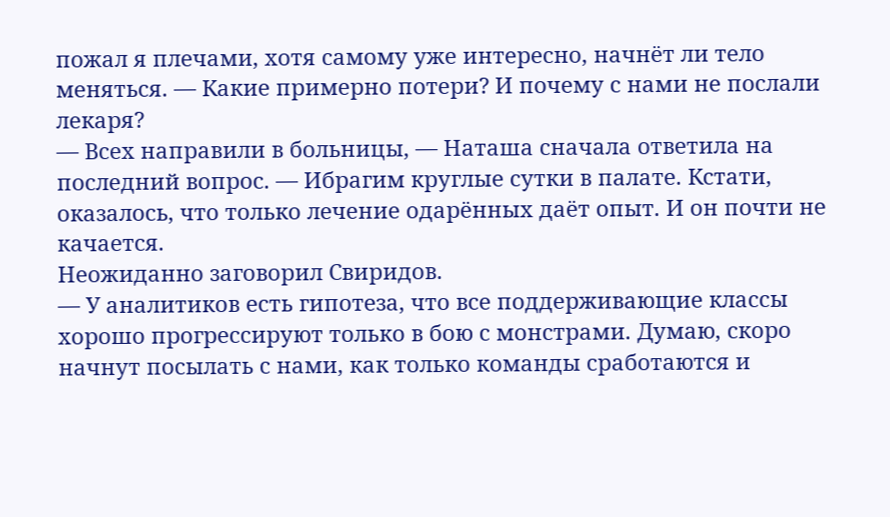пожал я плечами, хотя самому уже интересно, начнёт ли тело меняться. — Какие примерно потери? И почему с нами не послали лекаря?
— Всех направили в больницы, — Наташа сначала ответила на последний вопрос. — Ибрагим круглые сутки в палате. Кстати, оказалось, что только лечение одарённых даёт опыт. И он почти не качается.
Неожиданно заговорил Свиридов.
— У аналитиков есть гипотеза, что все поддерживающие классы хорошо прогрессируют только в бою с монстрами. Думаю, скоро начнут посылать с нами, как только команды сработаются и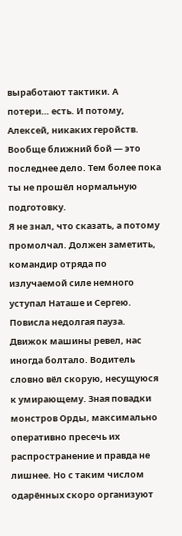выработают тактики. А потери… есть. И потому, Алексей, никаких геройств. Вообще ближний бой — это последнее дело. Тем более пока ты не прошёл нормальную подготовку.
Я не знал, что сказать, а потому промолчал. Должен заметить, командир отряда по излучаемой силе немного уступал Наташе и Сергею.
Повисла недолгая пауза. Движок машины ревел, нас иногда болтало. Водитель словно вёл скорую, несущуюся к умирающему. Зная повадки монстров Орды, максимально оперативно пресечь их распространение и правда не лишнее. Но с таким числом одарённых скоро организуют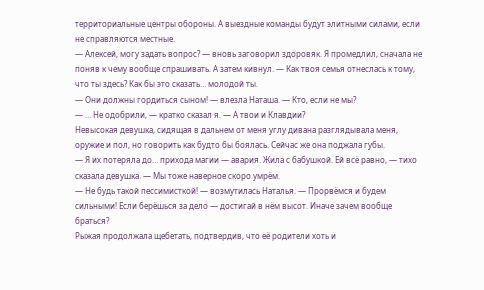территориальные центры обороны. А выездные команды будут элитными силами, если не справляются местные.
— Алексей, могу задать вопрос? — вновь заговорил здоровяк. Я промедлил, сначала не поняв к чему вообще спрашивать. А затем кивнул. — Как твоя семья отнеслась к тому, что ты здесь? Как бы это сказать… молодой ты.
— Они должны гордиться сыном! — влезла Наташа. — Кто, если не мы?
— … Не одобрили, — кратко сказал я. — А твои и Клавдии?
Невысокая девушка, сидящая в дальнем от меня углу дивана разглядывала меня, оружие и пол, но говорить как будто бы боялась. Сейчас же она поджала губы.
— Я их потеряла до… прихода магии — авария. Жила с бабушкой. Ей всё равно, — тихо сказала девушка. — Мы тоже наверное скоро умрём.
— Не будь такой пессимисткой! — возмутилась Наталья. — Прорвёмся и будем сильными! Если берёшься за дело — достигай в нём высот. Иначе зачем вообще браться?
Рыжая продолжала щебетать, подтвердив, что её родители хоть и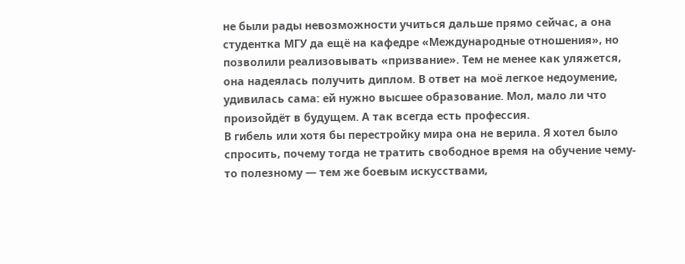не были рады невозможности учиться дальше прямо сейчас, а она студентка МГУ да ещё на кафедре «Международные отношения», но позволили реализовывать «призвание». Тем не менее как уляжется, она надеялась получить диплом. В ответ на моё легкое недоумение, удивилась сама: ей нужно высшее образование. Мол, мало ли что произойдёт в будущем. А так всегда есть профессия.
В гибель или хотя бы перестройку мира она не верила. Я хотел было спросить, почему тогда не тратить свободное время на обучение чему-то полезному — тем же боевым искусствами,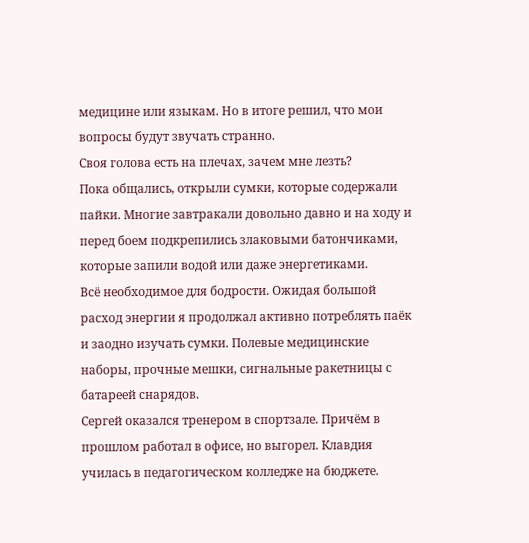медицине или языкам. Но в итоге решил, что мои вопросы будут звучать странно.
Своя голова есть на плечах, зачем мне лезть?
Пока общались, открыли сумки, которые содержали пайки. Многие завтракали довольно давно и на ходу и перед боем подкрепились злаковыми батончиками, которые запили водой или даже энергетиками.
Всё необходимое для бодрости. Ожидая большой расход энергии я продолжал активно потреблять паёк и заодно изучать сумки. Полевые медицинские наборы, прочные мешки, сигнальные ракетницы с батареей снарядов.
Сергей оказался тренером в спортзале. Причём в прошлом работал в офисе, но выгорел. Клавдия училась в педагогическом колледже на бюджете.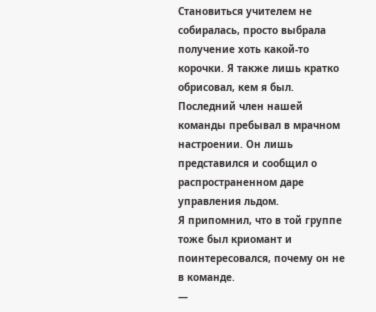Становиться учителем не собиралась, просто выбрала получение хоть какой-то корочки. Я также лишь кратко обрисовал, кем я был.
Последний член нашей команды пребывал в мрачном настроении. Он лишь представился и сообщил о распространенном даре управления льдом.
Я припомнил, что в той группе тоже был криомант и поинтересовался, почему он не в команде.
—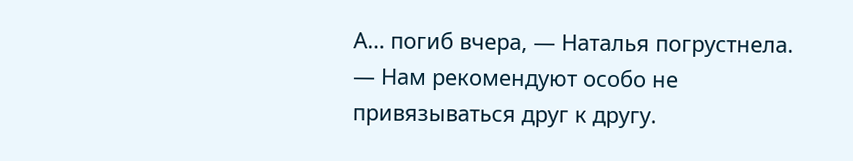А… погиб вчера, — Наталья погрустнела. — Нам рекомендуют особо не привязываться друг к другу.